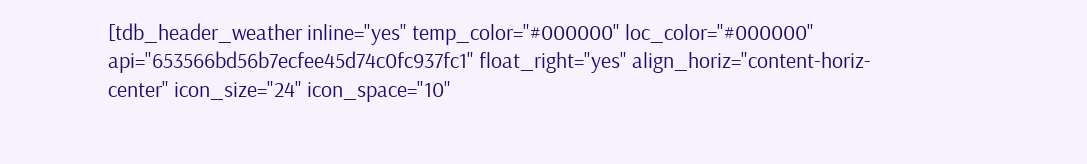[tdb_header_weather inline="yes" temp_color="#000000" loc_color="#000000" api="653566bd56b7ecfee45d74c0fc937fc1" float_right="yes" align_horiz="content-horiz-center" icon_size="24" icon_space="10"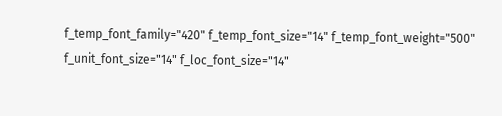f_temp_font_family="420" f_temp_font_size="14" f_temp_font_weight="500" f_unit_font_size="14" f_loc_font_size="14"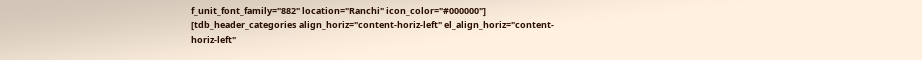f_unit_font_family="882" location="Ranchi" icon_color="#000000"]
[tdb_header_categories align_horiz="content-horiz-left" el_align_horiz="content-horiz-left"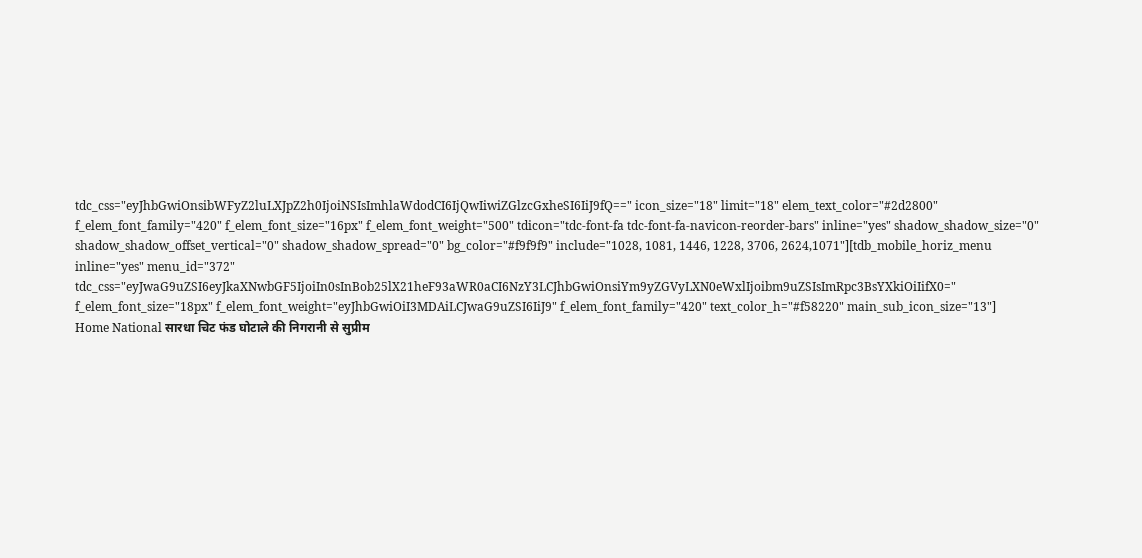tdc_css="eyJhbGwiOnsibWFyZ2luLXJpZ2h0IjoiNSIsImhlaWdodCI6IjQwIiwiZGlzcGxheSI6IiJ9fQ==" icon_size="18" limit="18" elem_text_color="#2d2800" f_elem_font_family="420" f_elem_font_size="16px" f_elem_font_weight="500" tdicon="tdc-font-fa tdc-font-fa-navicon-reorder-bars" inline="yes" shadow_shadow_size="0" shadow_shadow_offset_vertical="0" shadow_shadow_spread="0" bg_color="#f9f9f9" include="1028, 1081, 1446, 1228, 3706, 2624,1071"][tdb_mobile_horiz_menu inline="yes" menu_id="372" tdc_css="eyJwaG9uZSI6eyJkaXNwbGF5IjoiIn0sInBob25lX21heF93aWR0aCI6NzY3LCJhbGwiOnsiYm9yZGVyLXN0eWxlIjoibm9uZSIsImRpc3BsYXkiOiIifX0=" f_elem_font_size="18px" f_elem_font_weight="eyJhbGwiOiI3MDAiLCJwaG9uZSI6IiJ9" f_elem_font_family="420" text_color_h="#f58220" main_sub_icon_size="13"]
Home National सारधा चिट फंड घोटाले की निगरानी से सुप्रीम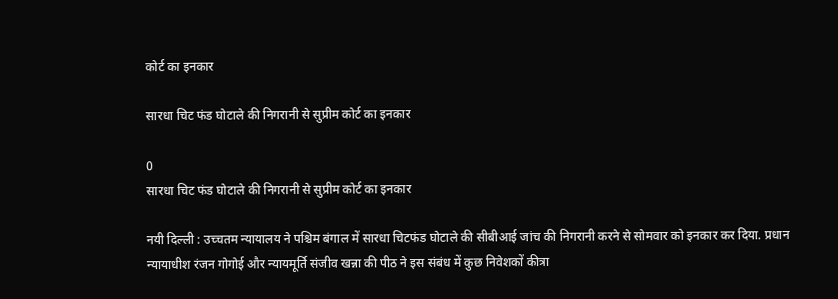कोर्ट का इनकार

सारधा चिट फंड घोटाले की निगरानी से सुप्रीम कोर्ट का इनकार

0
सारधा चिट फंड घोटाले की निगरानी से सुप्रीम कोर्ट का इनकार

नयी दिल्ली : उच्चतम न्यायालय ने पश्चिम बंगाल में सारधा चिटफंड घोटाले की सीबीआई जांच की निगरानी करने से सोमवार को इनकार कर दिया. प्रधान न्यायाधीश रंजन गोगोई और न्यायमूर्ति संजीव खन्ना की पीठ ने इस संबंध में कुछ निवेशकों कीत्रा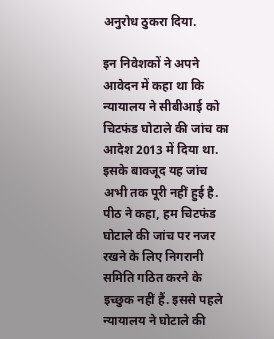अनुरोध ठुकरा दिया.

इन निवेशकों ने अपने आवेदन में कहा था कि न्यायालय ने सीबीआई को चिटफंड घोटाले की जांच का आदेश 2013 में दिया था. इसके बावजूद यह जांच अभी तक पूरी नहीं हुई है. पीठ ने कहा, हम चिटफंड घोटाले की जांच पर नजर रखने के लिए निगरानी समिति गठित करने के इच्छुक नहीं हैं. इससे पहले न्यायालय ने घोटाले की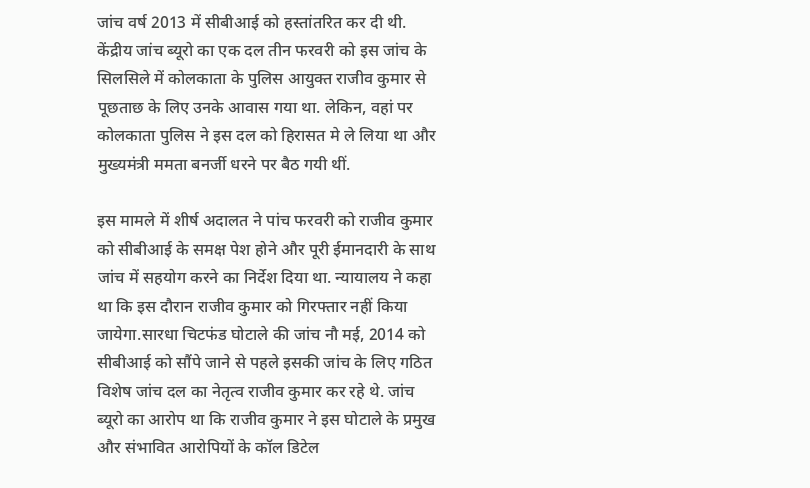जांच वर्ष 2013 में सीबीआई को हस्तांतरित कर दी थी. केंद्रीय जांच ब्यूरो का एक दल तीन फरवरी को इस जांच के सिलसिले में कोलकाता के पुलिस आयुक्त राजीव कुमार से पूछताछ के लिए उनके आवास गया था. लेकिन, वहां पर कोलकाता पुलिस ने इस दल को हिरासत मे ले लिया था और मुख्यमंत्री ममता बनर्जी धरने पर बैठ गयी थीं.

इस मामले में शीर्ष अदालत ने पांच फरवरी को राजीव कुमार को सीबीआई के समक्ष पेश होने और पूरी ईमानदारी के साथ जांच में सहयोग करने का निर्देश दिया था. न्यायालय ने कहा था कि इस दौरान राजीव कुमार को गिरफ्तार नहीं किया जायेगा.सारधा चिटफंड घोटाले की जांच नौ मई, 2014 को सीबीआई को सौंपे जाने से पहले इसकी जांच के लिए गठित विशेष जांच दल का नेतृत्व राजीव कुमार कर रहे थे. जांच ब्यूरो का आरोप था कि राजीव कुमार ने इस घोटाले के प्रमुख और संभावित आरोपियों के कॉल डिटेल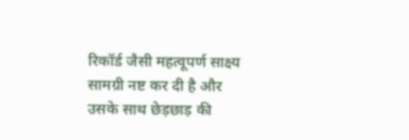रिकॉर्ड जैसी महत्वूपर्ण साक्ष्य सामग्री नष्ट कर दी है और उसके साथ छेड़छाड़ की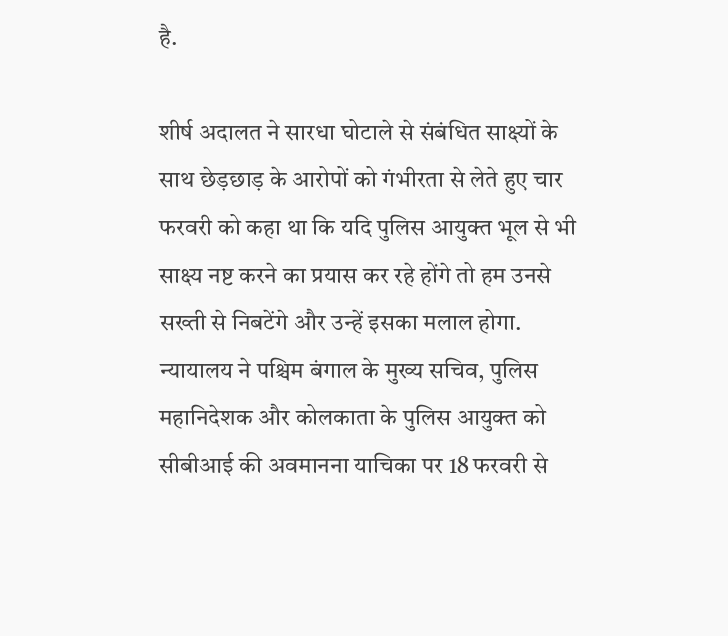है.

शीर्ष अदालत ने सारधा घोटाले से संबंधित साक्ष्यों के साथ छेड़छाड़ के आरोपों को गंभीरता से लेते हुए चार फरवरी को कहा था कि यदि पुलिस आयुक्त भूल से भी साक्ष्य नष्ट करने का प्रयास कर रहे होंगे तो हम उनसे सख्ती से निबटेंगे और उन्हें इसका मलाल होगा. न्यायालय ने पश्चिम बंगाल के मुख्य सचिव, पुलिस महानिदेशक और कोलकाता के पुलिस आयुक्त को सीबीआई की अवमानना याचिका पर 18 फरवरी से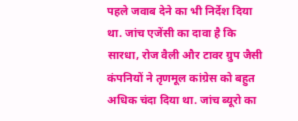पहले जवाब देने का भी निर्देश दिया था. जांच एजेंसी का दावा है कि सारधा, रोज वैली और टावर ग्रुप जैसी कंपनियों ने तृणमूल कांग्रेस को बहुत अधिक चंदा दिया था. जांच ब्यूरो का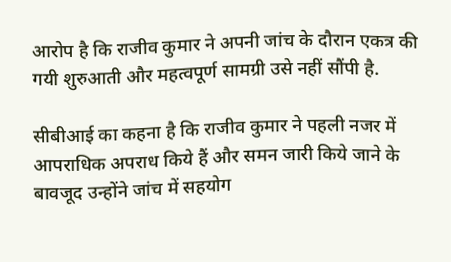आरोप है कि राजीव कुमार ने अपनी जांच के दौरान एकत्र की गयी शुरुआती और महत्वपूर्ण सामग्री उसे नहीं सौंपी है.

सीबीआई का कहना है कि राजीव कुमार ने पहली नजर में आपराधिक अपराध किये हैं और समन जारी किये जाने के बावजूद उन्होंने जांच में सहयोग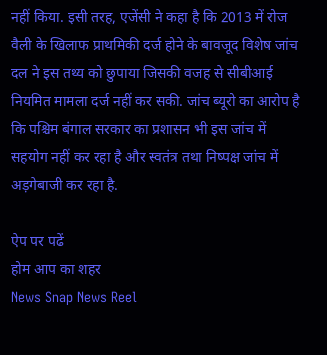नहीं किया. इसी तरह, एजेंसी ने कहा है कि 2013 में रोज वैली के खिलाफ प्राथमिकी दर्ज होने के बावजूद विशेष जांच दल ने इस तथ्य को छुपाया जिसकी वजह से सीबीआई नियमित मामला दर्ज नहीं कर सकी. जांच ब्यूरो का आरोप है कि पश्चिम बंगाल सरकार का प्रशासन भी इस जांच में सहयोग नहीं कर रहा है और स्वतंत्र तथा निष्पक्ष जांच में अड़गेबाजी कर रहा है.

ऐप पर पढें
होम आप का शहर
News Snap News Reel